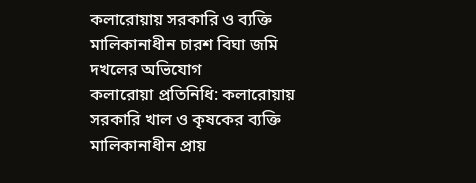কলারোয়ায় সরকারি ও ব্যক্তি মালিকানাধীন চারশ বিঘা জমি দখলের অভিযোগ
কলারোয়া প্রতিনিধি: কলারোয়ায় সরকারি খাল ও কৃষকের ব্যক্তি মালিকানাধীন প্রায়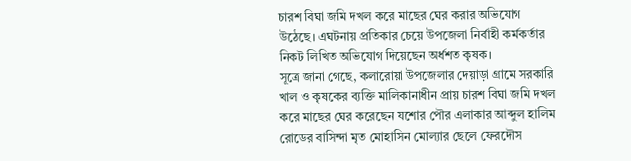চারশ বিঘা জমি দখল করে মাছের ঘের করার অভিযোগ উঠেছে। এঘটনায় প্রতিকার চেয়ে উপজেলা নির্বাহী কর্মকর্তার নিকট লিখিত অভিযোগ দিয়েছেন অর্ধশত কৃষক।
সূত্রে জানা গেছে, কলারোয়া উপজেলার দেয়াড়া গ্রামে সরকারি খাল ও কৃষকের ব্যক্তি মালিকানাধীন প্রায় চারশ বিঘা জমি দখল করে মাছের ঘের করেছেন যশোর পৌর এলাকার আব্দুল হালিম রোডের বাসিন্দা মৃত মোহাসিন মোল্যার ছেলে ফেরদৌস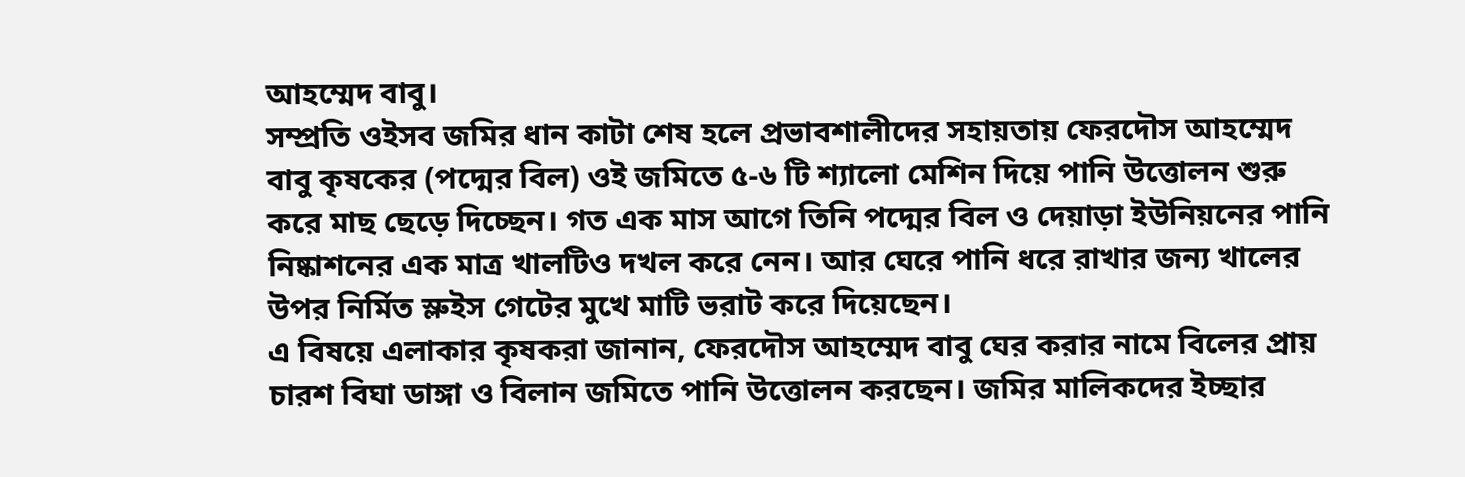আহম্মেদ বাবু।
সম্প্রতি ওইসব জমির ধান কাটা শেষ হলে প্রভাবশালীদের সহায়তায় ফেরদৌস আহম্মেদ বাবু কৃষকের (পদ্মের বিল) ওই জমিতে ৫-৬ টি শ্যালো মেশিন দিয়ে পানি উত্তোলন শুরু করে মাছ ছেড়ে দিচ্ছেন। গত এক মাস আগে তিনি পদ্মের বিল ও দেয়াড়া ইউনিয়নের পানি নিষ্কাশনের এক মাত্র খালটিও দখল করে নেন। আর ঘেরে পানি ধরে রাখার জন্য খালের উপর নির্মিত স্লুইস গেটের মুখে মাটি ভরাট করে দিয়েছেন।
এ বিষয়ে এলাকার কৃষকরা জানান, ফেরদৌস আহম্মেদ বাবু ঘের করার নামে বিলের প্রায় চারশ বিঘা ডাঙ্গা ও বিলান জমিতে পানি উত্তোলন করছেন। জমির মালিকদের ইচ্ছার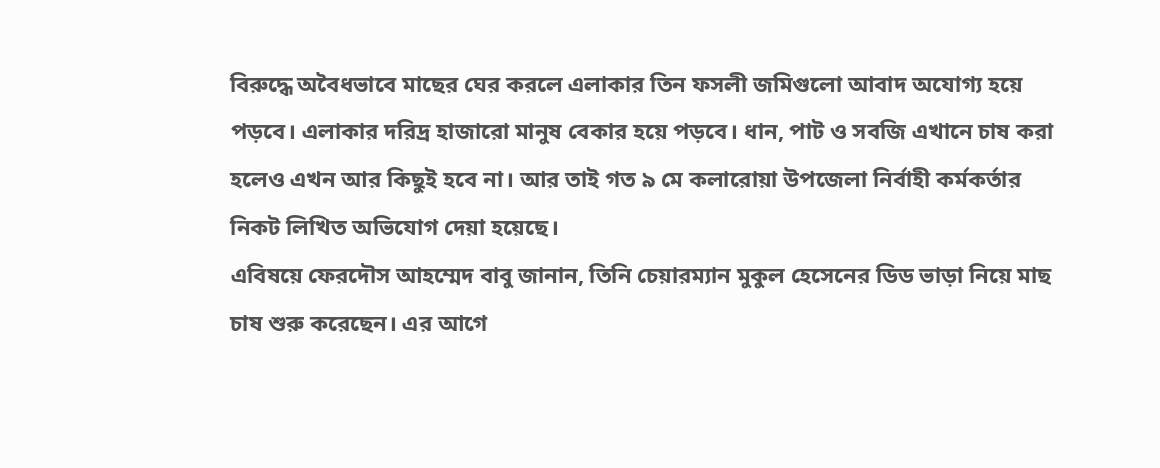বিরুদ্ধে অবৈধভাবে মাছের ঘের করলে এলাকার তিন ফসলী জমিগুলো আবাদ অযোগ্য হয়ে পড়বে। এলাকার দরিদ্র হাজারো মানুষ বেকার হয়ে পড়বে। ধান, পাট ও সবজি এখানে চাষ করা হলেও এখন আর কিছুই হবে না। আর তাই গত ৯ মে কলারোয়া উপজেলা নির্বাহী কর্মকর্তার নিকট লিখিত অভিযোগ দেয়া হয়েছে।
এবিষয়ে ফেরদৌস আহম্মেদ বাবু জানান, তিনি চেয়ারম্যান মুকুল হেসেনের ডিড ভাড়া নিয়ে মাছ চাষ শুরু করেছেন। এর আগে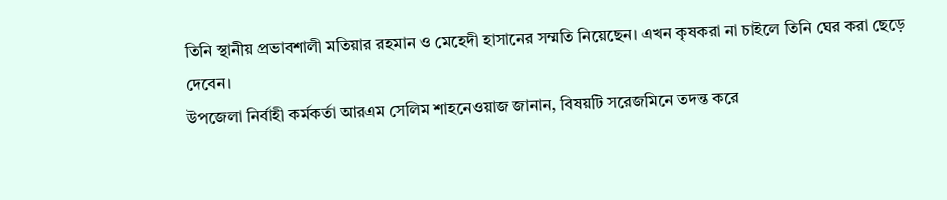তিনি স্থানীয় প্রভাবশালী মতিয়ার রহমান ও মেহেদী হাসানের সম্মতি নিয়েছেন। এখন কৃষকরা না চাইলে তিনি ঘের করা ছেড়ে দেবেন।
উপজেলা নির্বাহী কর্মকর্তা আরএম সেলিম শাহনেওয়াজ জানান, বিষয়টি সরেজমিনে তদন্ত করে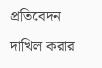প্রতিবেদন দাখিল করার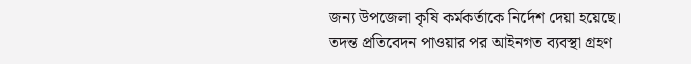জন্য উপজেলা কৃষি কর্মকর্তাকে নির্দেশ দেয়া হয়েছে। তদন্ত প্রতিবেদন পাওয়ার পর আইনগত ব্যবস্থা গ্রহণ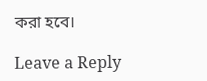করা হবে।

Leave a Reply